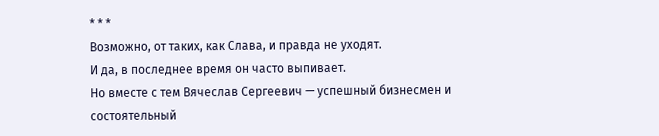* * *
Возможно, от таких, как Слава, и правда не уходят.
И да, в последнее время он часто выпивает.
Но вместе с тем Вячеслав Сергеевич — успешный бизнесмен и состоятельный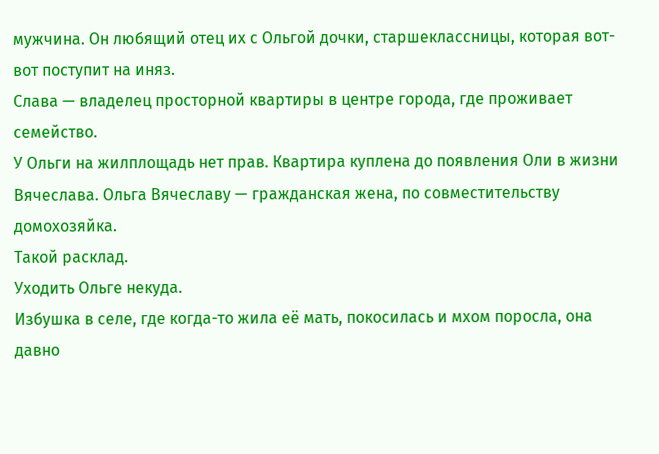мужчина. Он любящий отец их с Ольгой дочки, старшеклассницы, которая вот-вот поступит на иняз.
Слава — владелец просторной квартиры в центре города, где проживает семейство.
У Ольги на жилплощадь нет прав. Квартира куплена до появления Оли в жизни Вячеслава. Ольга Вячеславу — гражданская жена, по совместительству домохозяйка.
Такой расклад.
Уходить Ольге некуда.
Избушка в селе, где когда-то жила её мать, покосилась и мхом поросла, она давно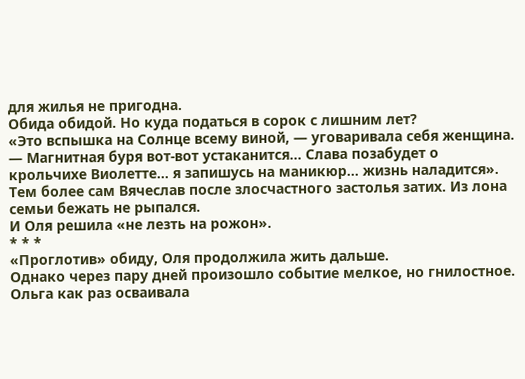для жилья не пригодна.
Обида обидой. Но куда податься в сорок с лишним лет?
«Это вспышка на Солнце всему виной, — уговаривала себя женщина. — Магнитная буря вот-вот устаканится… Слава позабудет о крольчихе Виолетте… я запишусь на маникюр… жизнь наладится».
Тем более сам Вячеслав после злосчастного застолья затих. Из лона семьи бежать не рыпался.
И Оля решила «не лезть на рожон».
* * *
«Проглотив» обиду, Оля продолжила жить дальше.
Однако через пару дней произошло событие мелкое, но гнилостное.
Ольга как раз осваивала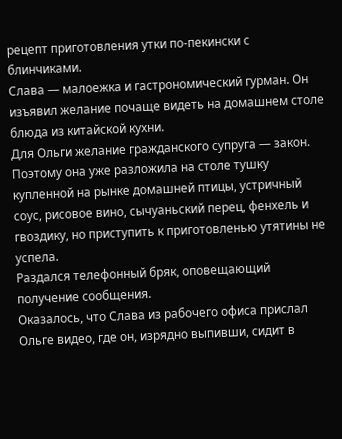рецепт приготовления утки по-пекински с блинчиками.
Слава — малоежка и гастрономический гурман. Он изъявил желание почаще видеть на домашнем столе блюда из китайской кухни.
Для Ольги желание гражданского супруга — закон.
Поэтому она уже разложила на столе тушку купленной на рынке домашней птицы, устричный соус, рисовое вино, сычуаньский перец, фенхель и гвоздику, но приступить к приготовленью утятины не успела.
Раздался телефонный бряк, оповещающий получение сообщения.
Оказалось, что Слава из рабочего офиса прислал Ольге видео, где он, изрядно выпивши, сидит в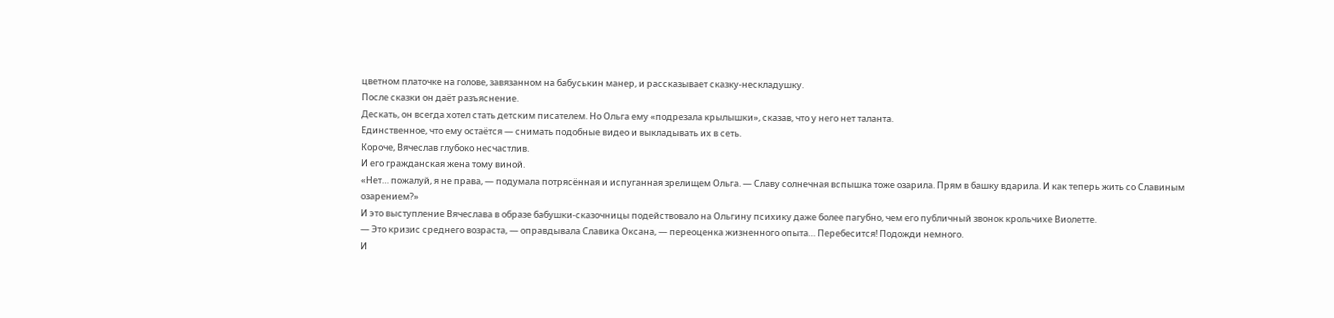цветном платочке на голове, завязанном на бабуськин манер, и рассказывает сказку-нескладушку.
После сказки он даёт разъяснение.
Дескать, он всегда хотел стать детским писателем. Но Ольга ему «подрезала крылышки», сказав, что у него нет таланта.
Единственное, что ему остаётся — снимать подобные видео и выкладывать их в сеть.
Короче, Вячеслав глубоко несчастлив.
И его гражданская жена тому виной.
«Нет… пожалуй, я не права, — подумала потрясённая и испуганная зрелищем Ольга. — Славу солнечная вспышка тоже озарила. Прям в башку вдарила. И как теперь жить со Славиным озарением?»
И это выступление Вячеслава в образе бабушки-сказочницы подействовало на Ольгину психику даже более пагубно, чем его публичный звонок крольчихе Виолетте.
— Это кризис среднего возраста, — оправдывала Славика Оксана, — переоценка жизненного опыта… Перебесится! Подожди немного.
И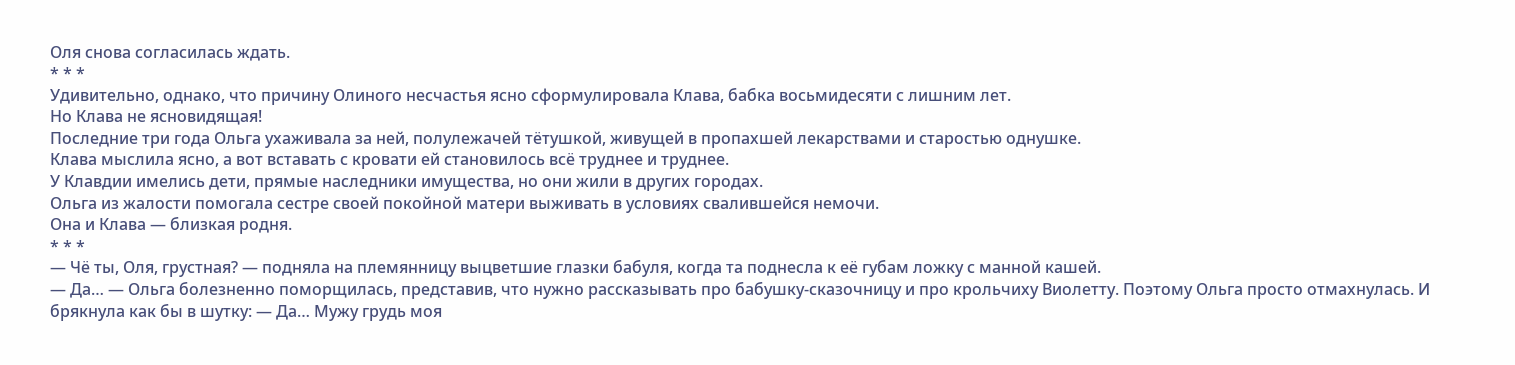Оля снова согласилась ждать.
* * *
Удивительно, однако, что причину Олиного несчастья ясно сформулировала Клава, бабка восьмидесяти с лишним лет.
Но Клава не ясновидящая!
Последние три года Ольга ухаживала за ней, полулежачей тётушкой, живущей в пропахшей лекарствами и старостью однушке.
Клава мыслила ясно, а вот вставать с кровати ей становилось всё труднее и труднее.
У Клавдии имелись дети, прямые наследники имущества, но они жили в других городах.
Ольга из жалости помогала сестре своей покойной матери выживать в условиях свалившейся немочи.
Она и Клава — близкая родня.
* * *
— Чё ты, Оля, грустная? — подняла на племянницу выцветшие глазки бабуля, когда та поднесла к её губам ложку с манной кашей.
— Да… — Ольга болезненно поморщилась, представив, что нужно рассказывать про бабушку-сказочницу и про крольчиху Виолетту. Поэтому Ольга просто отмахнулась. И брякнула как бы в шутку: — Да… Мужу грудь моя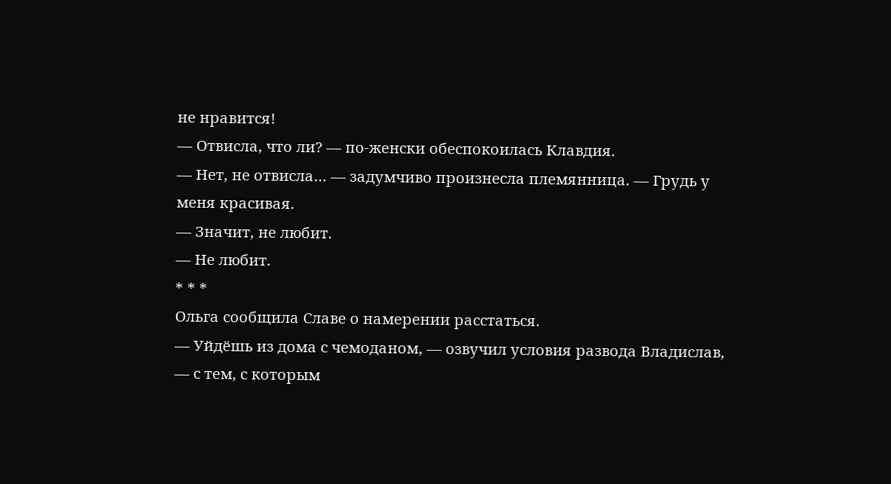не нравится!
— Отвисла, что ли? — по-женски обеспокоилась Клавдия.
— Нет, не отвисла… — задумчиво произнесла племянница. — Грудь у меня красивая.
— Значит, не любит.
— Не любит.
* * *
Ольга сообщила Славе о намерении расстаться.
— Уйдёшь из дома с чемоданом, — озвучил условия развода Владислав, — с тем, с которым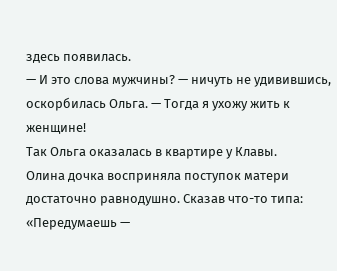здесь появилась.
— И это слова мужчины? — ничуть не удивившись, оскорбилась Ольга. — Тогда я ухожу жить к женщине!
Так Ольга оказалась в квартире у Клавы.
Олина дочка восприняла поступок матери достаточно равнодушно. Сказав что-то типа: «Передумаешь —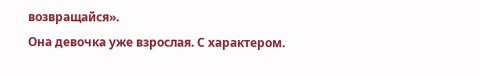возвращайся».
Она девочка уже взрослая. С характером.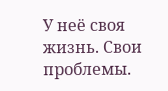У неё своя жизнь. Свои проблемы.